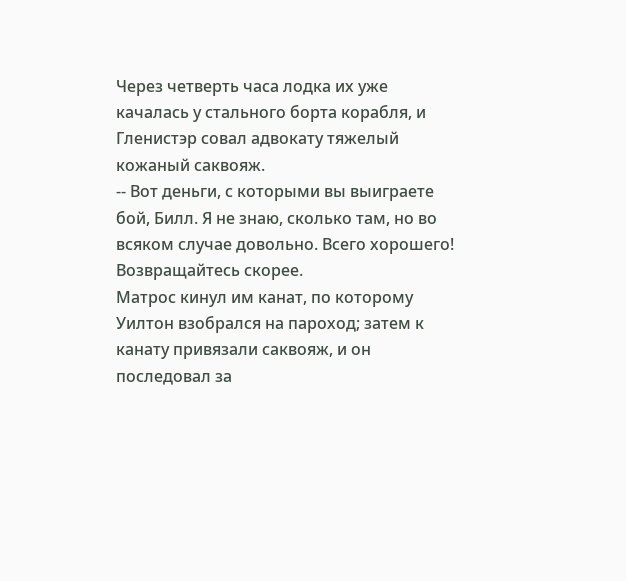Через четверть часа лодка их уже качалась у стального борта корабля, и Гленистэр совал адвокату тяжелый кожаный саквояж.
-- Вот деньги, с которыми вы выиграете бой, Билл. Я не знаю, сколько там, но во всяком случае довольно. Всего хорошего! Возвращайтесь скорее.
Матрос кинул им канат, по которому Уилтон взобрался на пароход; затем к канату привязали саквояж, и он последовал за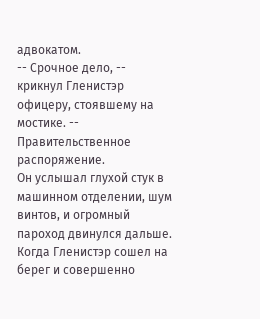адвокатом.
-- Срочное дело, -- крикнул Гленистэр офицеру, стоявшему на мостике. -- Правительственное распоряжение.
Он услышал глухой стук в машинном отделении, шум винтов, и огромный пароход двинулся дальше.
Когда Гленистэр сошел на берег и совершенно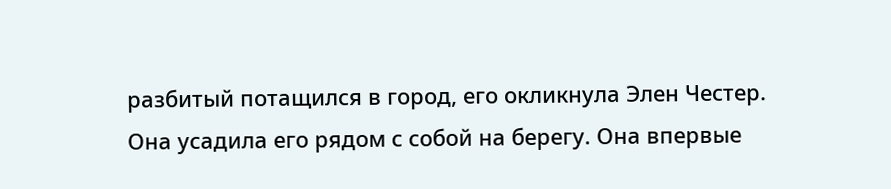разбитый потащился в город, его окликнула Элен Честер.
Она усадила его рядом с собой на берегу. Она впервые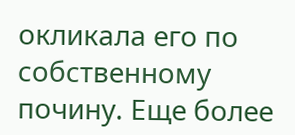окликала его по собственному почину. Еще более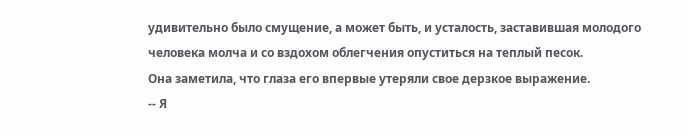удивительно было смущение, а может быть, и усталость, заставившая молодого человека молча и со вздохом облегчения опуститься на теплый песок.
Она заметила, что глаза его впервые утеряли свое дерзкое выражение.
-- Я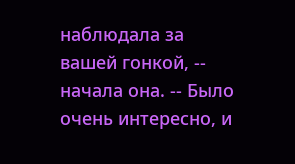наблюдала за вашей гонкой, -- начала она. -- Было очень интересно, и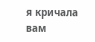я кричала вам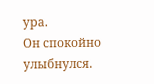ура.
Он спокойно улыбнулся.